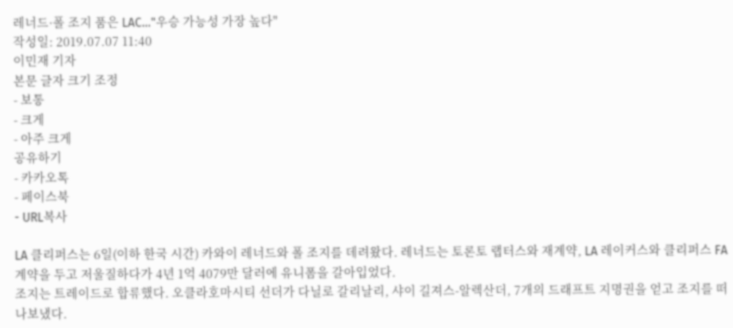레너드·폴 조지 품은 LAC…"우승 가능성 가장 높다"
작성일: 2019.07.07 11:40
이민재 기자
본문 글자 크기 조정
- 보통
- 크게
- 아주 크게
공유하기
- 카카오톡
- 페이스북
- URL복사

LA 클리퍼스는 6일(이하 한국 시간) 카와이 레너드와 폴 조지를 데려왔다. 레너드는 토론토 랩터스와 재계약, LA 레이커스와 클리퍼스 FA 계약을 두고 저울질하다가 4년 1억 4079만 달러에 유니폼을 갈아입었다.
조지는 트레이드로 합류했다. 오클라호마시티 선더가 다닐로 갈리날리, 샤이 길져스-알렉산더, 7개의 드래프트 지명권을 얻고 조지를 떠나보냈다.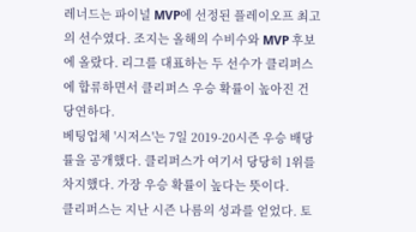레너드는 파이널 MVP에 선정된 플레이오프 최고의 선수였다. 조지는 올해의 수비수와 MVP 후보에 올랐다. 리그를 대표하는 두 선수가 클리퍼스에 합류하면서 클리퍼스 우승 확률이 높아진 건 당연하다.
베팅업체 '시저스'는 7일 2019-20시즌 우승 배당률을 공개했다. 클리퍼스가 여기서 당당히 1위를 차지했다. 가장 우승 확률이 높다는 뜻이다.
클리퍼스는 지난 시즌 나름의 성과를 얻었다. 토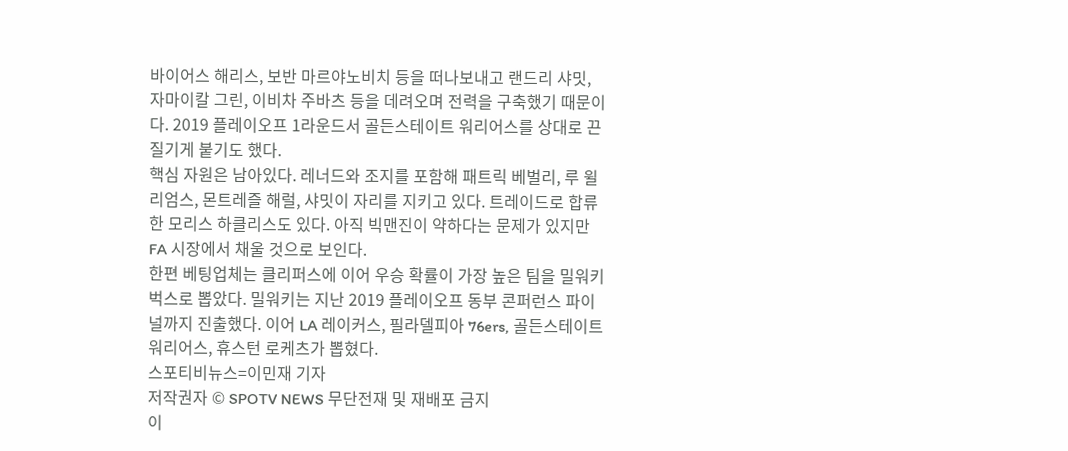바이어스 해리스, 보반 마르야노비치 등을 떠나보내고 랜드리 샤밋, 자마이칼 그린, 이비차 주바츠 등을 데려오며 전력을 구축했기 때문이다. 2019 플레이오프 1라운드서 골든스테이트 워리어스를 상대로 끈질기게 붙기도 했다.
핵심 자원은 남아있다. 레너드와 조지를 포함해 패트릭 베벌리, 루 윌리엄스, 몬트레즐 해럴, 샤밋이 자리를 지키고 있다. 트레이드로 합류한 모리스 하클리스도 있다. 아직 빅맨진이 약하다는 문제가 있지만 FA 시장에서 채울 것으로 보인다.
한편 베팅업체는 클리퍼스에 이어 우승 확률이 가장 높은 팀을 밀워키 벅스로 뽑았다. 밀워키는 지난 2019 플레이오프 동부 콘퍼런스 파이널까지 진출했다. 이어 LA 레이커스, 필라델피아 76ers, 골든스테이트 워리어스, 휴스턴 로케츠가 뽑혔다.
스포티비뉴스=이민재 기자
저작권자 © SPOTV NEWS 무단전재 및 재배포 금지
이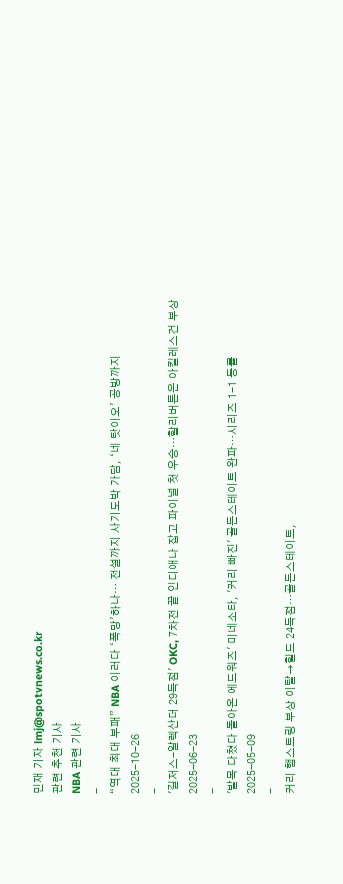민재 기자 lmj@spotvnews.co.kr
관련 추천 기사
NBA 관련 기사
-
“역대 최대 부패” NBA 이러다 ‘폭망’하나… 전설까지 사기도박 가담, ‘네 탓이오’ 공방까지
2025-10-26
-
'길저스-알렉산더 29득점' OKC, 7차전 끝 인디애나 잡고 파이널 첫 우승…할리버튼은 아킬레스건 부상
2025-06-23
-
'발목 다쳤다 돌아온 에드워즈' 미네소타, '커리 빠진' 골든스테이트 완파…시리즈 1-1 동률
2025-05-09
-
커리 햄스트링 부상 이탈→힐드 24득점…골든스테이트,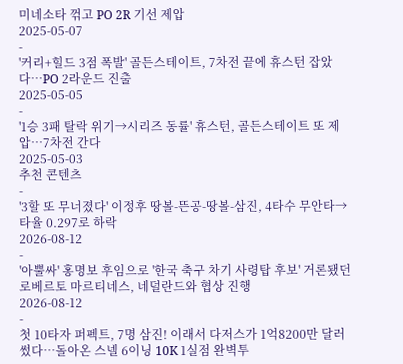미네소타 꺾고 PO 2R 기선 제압
2025-05-07
-
'커리+힐드 3점 폭발' 골든스테이트, 7차전 끝에 휴스턴 잡았다…PO 2라운드 진출
2025-05-05
-
'1승 3패 탈락 위기→시리즈 동률' 휴스턴, 골든스테이트 또 제압…7차전 간다
2025-05-03
추천 콘텐츠
-
'3할 또 무너졌다' 이정후 땅볼-뜬공-땅볼-삼진, 4타수 무안타→타율 0.297로 하락
2026-08-12
-
'아뿔싸' 홍명보 후임으로 '한국 축구 차기 사령탑 후보' 거론됐던 로베르토 마르티네스, 네덜란드와 협상 진행
2026-08-12
-
첫 10타자 퍼펙트, 7명 삼진! 이래서 다저스가 1억8200만 달러 썼다…돌아온 스넬 6이닝 10K 1실점 완벽투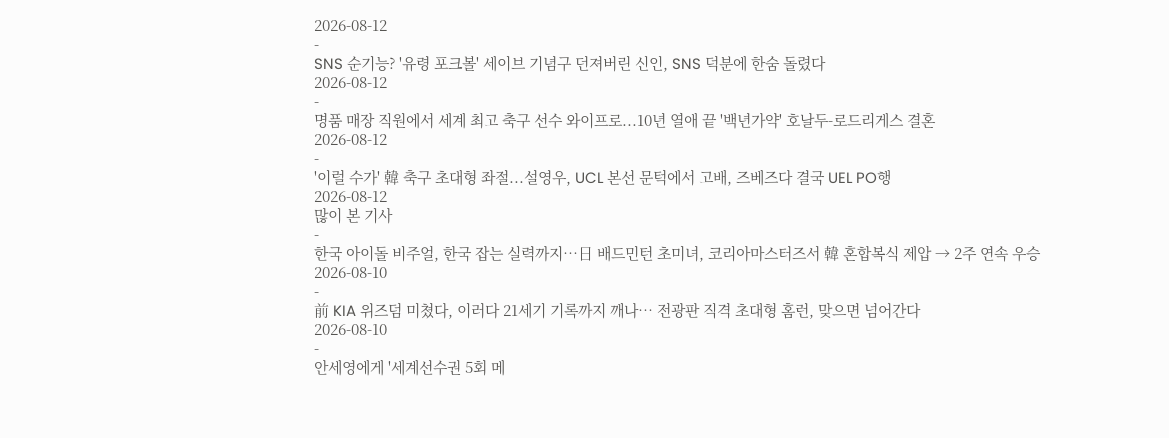2026-08-12
-
SNS 순기능? '유령 포크볼' 세이브 기념구 던져버린 신인, SNS 덕분에 한숨 돌렸다
2026-08-12
-
명품 매장 직원에서 세계 최고 축구 선수 와이프로...10년 열애 끝 '백년가약' 호날두-로드리게스 결혼
2026-08-12
-
'이럴 수가' 韓 축구 초대형 좌절...설영우, UCL 본선 문턱에서 고배, 즈베즈다 결국 UEL PO행
2026-08-12
많이 본 기사
-
한국 아이돌 비주얼, 한국 잡는 실력까지…日 배드민턴 초미녀, 코리아마스터즈서 韓 혼합복식 제압 → 2주 연속 우승
2026-08-10
-
前 KIA 위즈덤 미쳤다, 이러다 21세기 기록까지 깨나… 전광판 직격 초대형 홈런, 맞으면 넘어간다
2026-08-10
-
안세영에게 '세계선수권 5회 메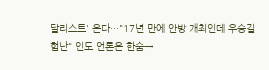달리스트' 온다…"17년 만에 안방 개최인데 우승길 험난" 인도 언론은 한숨→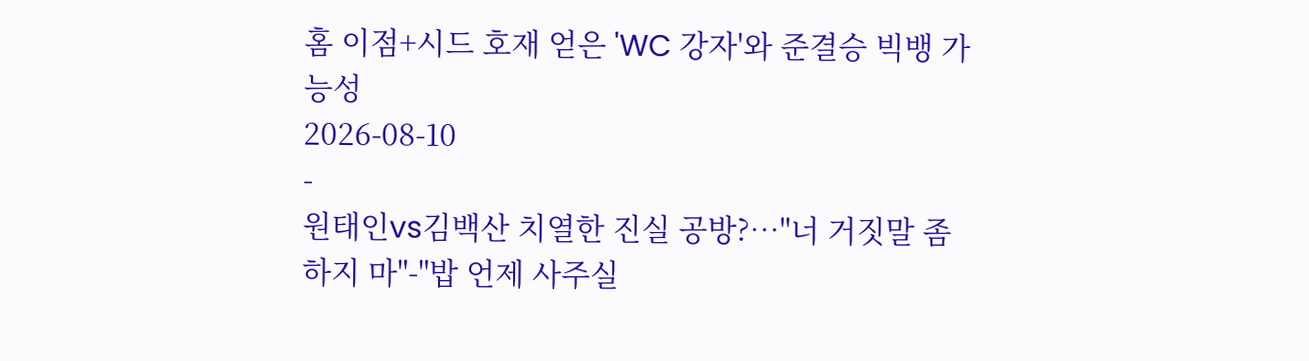홈 이점+시드 호재 얻은 'WC 강자'와 준결승 빅뱅 가능성
2026-08-10
-
원태인vs김백산 치열한 진실 공방?…"너 거짓말 좀 하지 마"-"밥 언제 사주실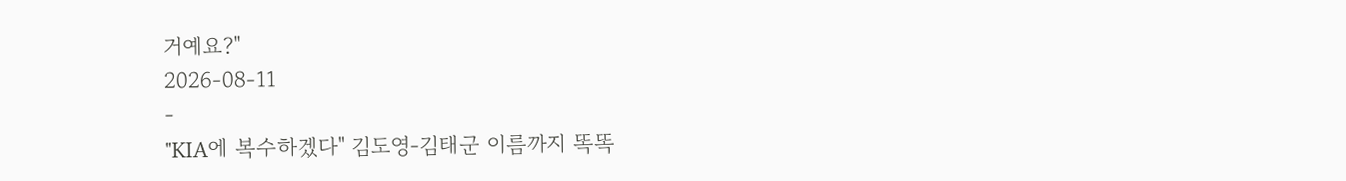거예요?"
2026-08-11
-
"KIA에 복수하겠다" 김도영-김태군 이름까지 똑똑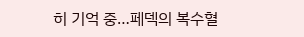히 기억 중…페덱의 복수혈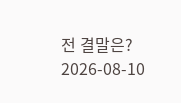전 결말은?
2026-08-10